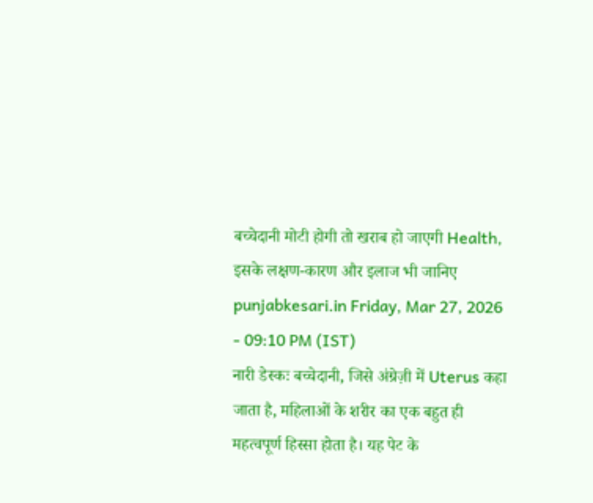बच्चेदानी मोटी होगी तो खराब हो जाएगी Health, इसके लक्षण-कारण और इलाज भी जानिए
punjabkesari.in Friday, Mar 27, 2026 - 09:10 PM (IST)
नारी डेस्कः बच्चेदानी, जिसे अंग्रेज़ी में Uterus कहा जाता है, महिलाओं के शरीर का एक बहुत ही महत्वपूर्ण हिस्सा होता है। यह पेट के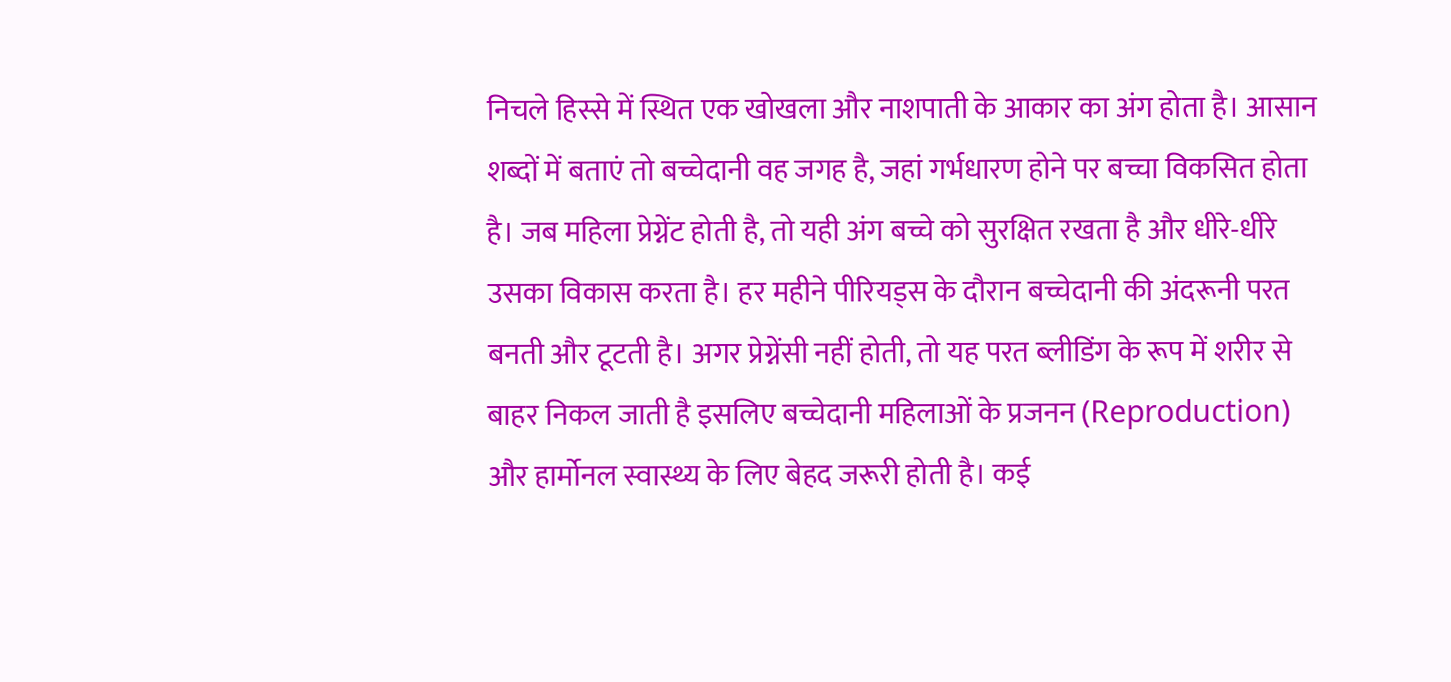निचले हिस्से में स्थित एक खोखला और नाशपाती के आकार का अंग होता है। आसान शब्दों में बताएं तो बच्चेदानी वह जगह है, जहां गर्भधारण होने पर बच्चा विकसित होता है। जब महिला प्रेग्नेंट होती है, तो यही अंग बच्चे को सुरक्षित रखता है और धीरे-धीरे उसका विकास करता है। हर महीने पीरियड्स के दौरान बच्चेदानी की अंदरूनी परत बनती और टूटती है। अगर प्रेग्नेंसी नहीं होती, तो यह परत ब्लीडिंग के रूप में शरीर से बाहर निकल जाती है इसलिए बच्चेदानी महिलाओं के प्रजनन (Reproduction) और हार्मोनल स्वास्थ्य के लिए बेहद जरूरी होती है। कई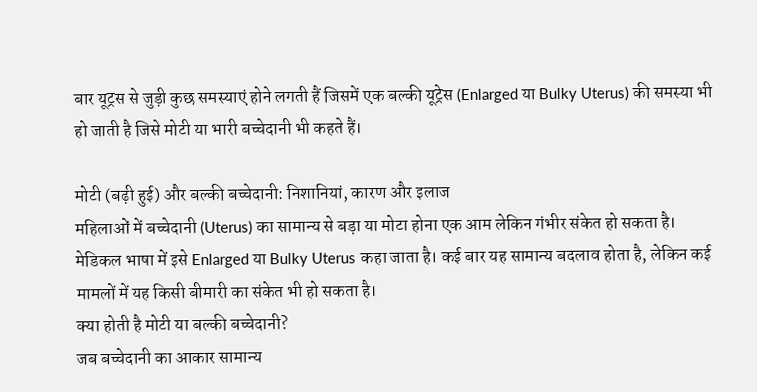बार यूट्रस से जुड़ी कुछ समस्याएं होने लगती हैं जिसमें एक बल्की यूट्रेस (Enlarged या Bulky Uterus) की समस्या भी हो जाती है जिसे मोटी या भारी बच्चेदानी भी कहते हैं।

मोटी (बढ़ी हुई) और बल्की बच्चेदानी: निशानियां, कारण और इलाज
महिलाओं में बच्चेदानी (Uterus) का सामान्य से बड़ा या मोटा होना एक आम लेकिन गंभीर संकेत हो सकता है। मेडिकल भाषा में इसे Enlarged या Bulky Uterus कहा जाता है। कई बार यह सामान्य बदलाव होता है, लेकिन कई मामलों में यह किसी बीमारी का संकेत भी हो सकता है।
क्या होती है मोटी या बल्की बच्चेदानी?
जब बच्चेदानी का आकार सामान्य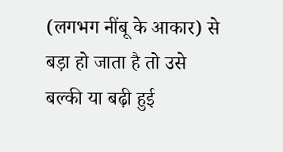(लगभग नींबू के आकार) से बड़ा हो जाता है तो उसे बल्की या बढ़ी हुई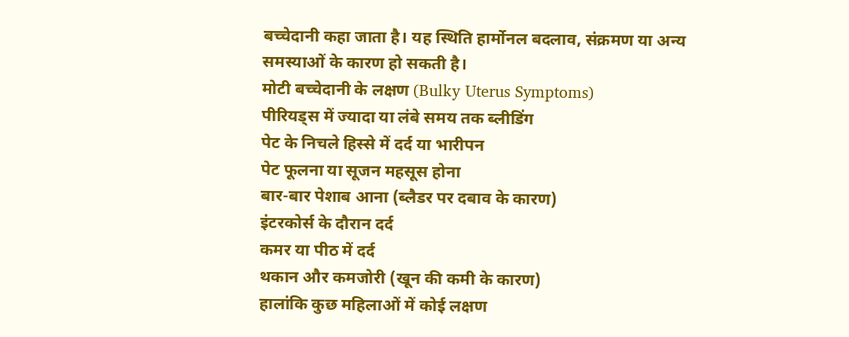बच्चेदानी कहा जाता है। यह स्थिति हार्मोनल बदलाव, संक्रमण या अन्य समस्याओं के कारण हो सकती है।
मोटी बच्चेदानी के लक्षण (Bulky Uterus Symptoms)
पीरियड्स में ज्यादा या लंबे समय तक ब्लीडिंग
पेट के निचले हिस्से में दर्द या भारीपन
पेट फूलना या सूजन महसूस होना
बार-बार पेशाब आना (ब्लैडर पर दबाव के कारण)
इंटरकोर्स के दौरान दर्द
कमर या पीठ में दर्द
थकान और कमजोरी (खून की कमी के कारण)
हालांकि कुछ महिलाओं में कोई लक्षण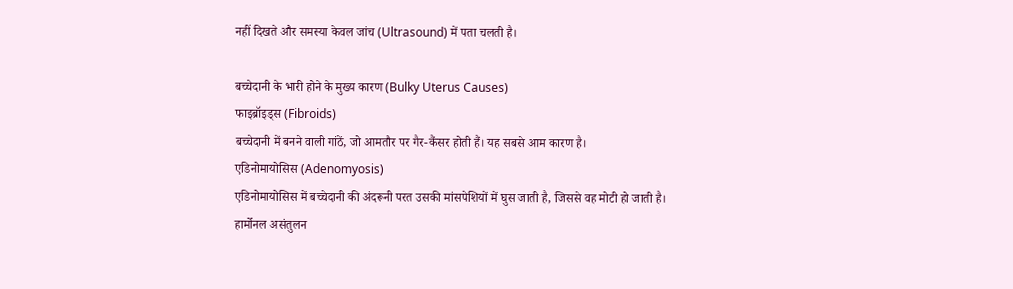नहीं दिखते और समस्या केवल जांच (Ultrasound) में पता चलती है।

बच्चेदानी के भारी होने के मुख्य कारण (Bulky Uterus Causes)
फाइब्रॉइड्स (Fibroids)
बच्चेदानी में बनने वाली गांठें, जो आमतौर पर गैर-कैंसर होती हैं। यह सबसे आम कारण है।
एडिनोमायोसिस (Adenomyosis)
एडिनोमायोसिस में बच्चेदानी की अंदरूनी परत उसकी मांसपेशियों में घुस जाती है, जिससे वह मोटी हो जाती है।
हार्मोनल असंतुलन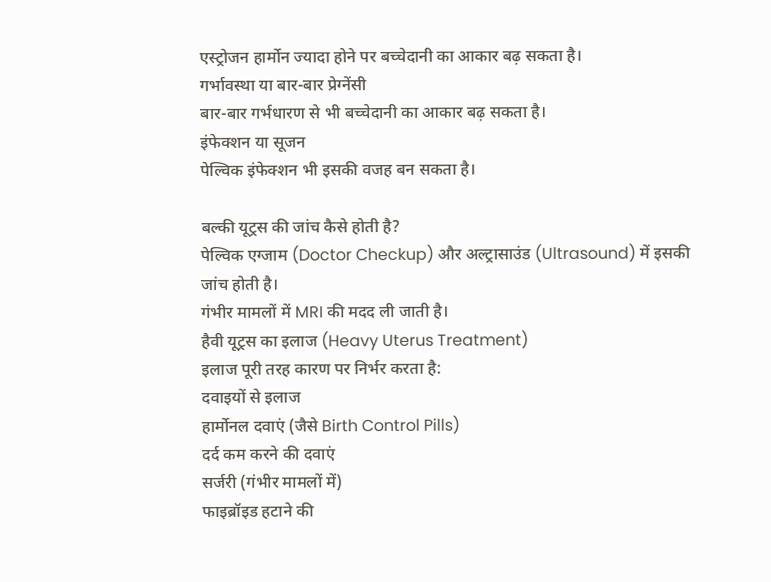एस्ट्रोजन हार्मोन ज्यादा होने पर बच्चेदानी का आकार बढ़ सकता है।
गर्भावस्था या बार-बार प्रेग्नेंसी
बार-बार गर्भधारण से भी बच्चेदानी का आकार बढ़ सकता है।
इंफेक्शन या सूजन
पेल्विक इंफेक्शन भी इसकी वजह बन सकता है।

बल्की यूट्रस की जांच कैसे होती है?
पेल्विक एग्जाम (Doctor Checkup) और अल्ट्रासाउंड (Ultrasound) में इसकी जांच होती है।
गंभीर मामलों में MRI की मदद ली जाती है।
हैवी यूट्रस का इलाज (Heavy Uterus Treatment)
इलाज पूरी तरह कारण पर निर्भर करता है:
दवाइयों से इलाज
हार्मोनल दवाएं (जैसे Birth Control Pills)
दर्द कम करने की दवाएं
सर्जरी (गंभीर मामलों में)
फाइब्रॉइड हटाने की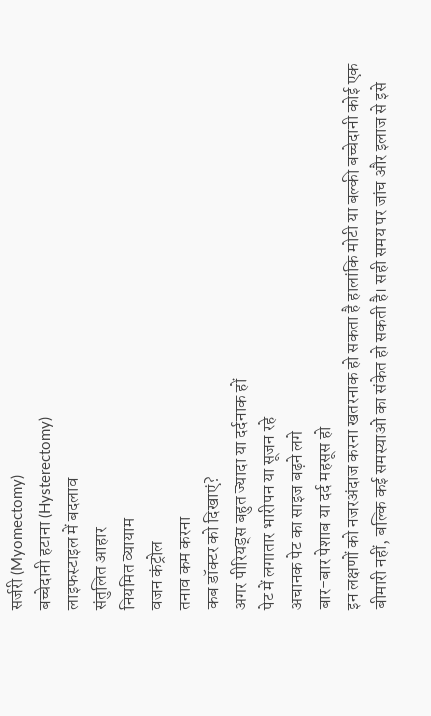सर्जरी (Myomectomy)
बच्चेदानी हटाना (Hysterectomy)
लाइफस्टाइल में बदलाव
संतुलित आहार
नियमित व्यायाम
वजन कंट्रोल
तनाव कम करना
कब डॉक्टर को दिखाएं?
अगर पीरियड्स बहुत ज्यादा या दर्दनाक हों
पेट में लगातार भारीपन या सूजन रहे
अचानक पेट का साइज बढ़ने लगे
बार-बार पेशाब या दर्द महसूस हो
इन लक्षणों को नजरअंदाज करना खतरनाक हो सकता है हालांकि मोटी या बल्की बच्चेदानी कोई एक बीमारी नहीं, बल्कि कई समस्याओं का संकेत हो सकती है। सही समय पर जांच और इलाज से इसे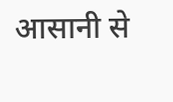आसानी से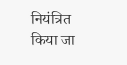नियंत्रित किया जा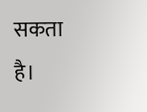सकता है।